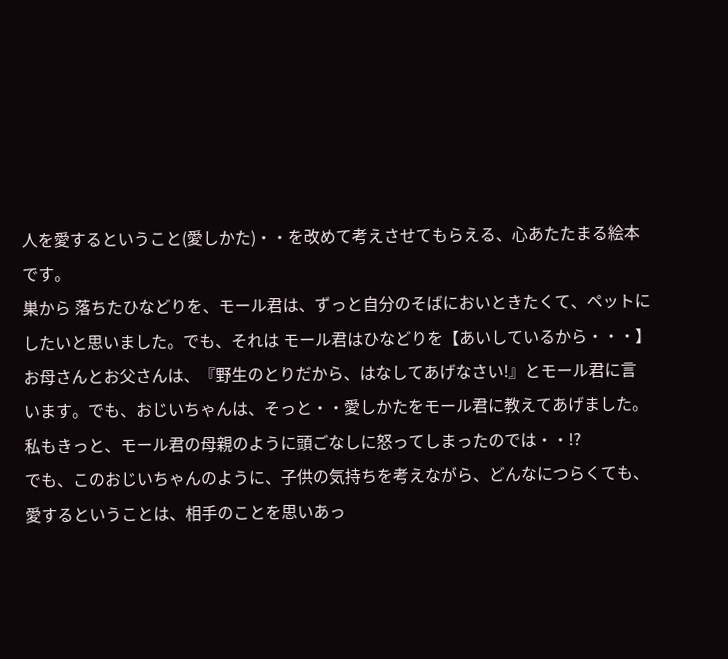人を愛するということ(愛しかた)・・を改めて考えさせてもらえる、心あたたまる絵本です。
巣から 落ちたひなどりを、モール君は、ずっと自分のそばにおいときたくて、ペットにしたいと思いました。でも、それは モール君はひなどりを【あいしているから・・・】
お母さんとお父さんは、『野生のとりだから、はなしてあげなさい!』とモール君に言います。でも、おじいちゃんは、そっと・・愛しかたをモール君に教えてあげました。私もきっと、モール君の母親のように頭ごなしに怒ってしまったのでは・・!?
でも、このおじいちゃんのように、子供の気持ちを考えながら、どんなにつらくても、愛するということは、相手のことを思いあっ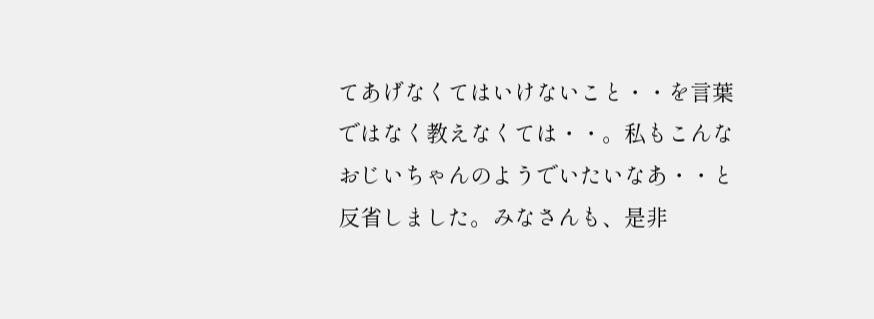てあげなくてはいけないこと・・を言葉ではなく教えなくては・・。私もこんなおじいちゃんのようでいたいなあ・・と反省しました。みなさんも、是非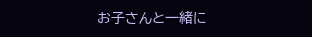お子さんと一緒に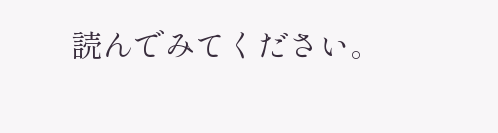読んでみてください。